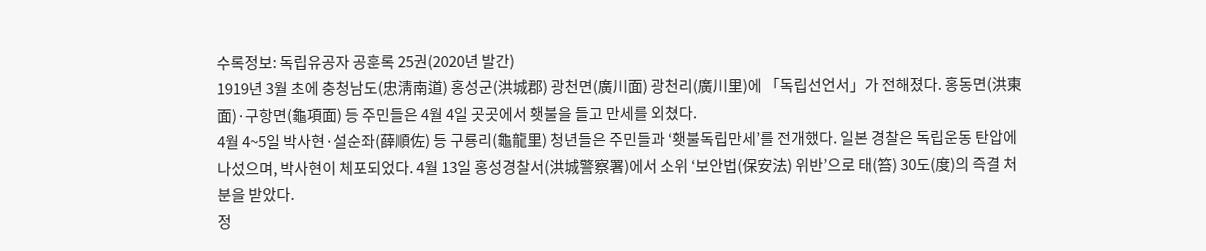수록정보: 독립유공자 공훈록 25권(2020년 발간)
1919년 3월 초에 충청남도(忠淸南道) 홍성군(洪城郡) 광천면(廣川面) 광천리(廣川里)에 「독립선언서」가 전해졌다. 홍동면(洪東面)·구항면(龜項面) 등 주민들은 4월 4일 곳곳에서 횃불을 들고 만세를 외쳤다.
4월 4~5일 박사현·설순좌(薛順佐) 등 구룡리(龜龍里) 청년들은 주민들과 ‘횃불독립만세’를 전개했다. 일본 경찰은 독립운동 탄압에 나섰으며, 박사현이 체포되었다. 4월 13일 홍성경찰서(洪城警察署)에서 소위 ‘보안법(保安法) 위반’으로 태(笞) 30도(度)의 즉결 처분을 받았다.
정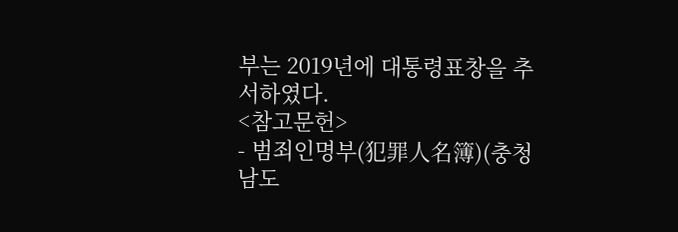부는 2019년에 대통령표창을 추서하였다.
<참고문헌>
- 범죄인명부(犯罪人名簿)(충청남도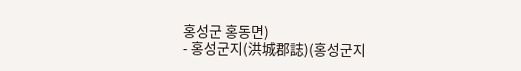홍성군 홍동면)
- 홍성군지(洪城郡誌)(홍성군지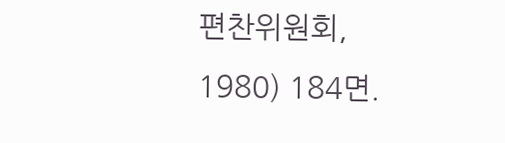편찬위원회, 1980) 184면.